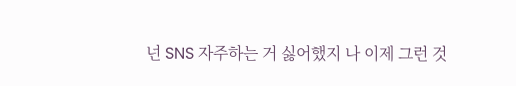넌 SNS 자주하는 거 싫어했지 나 이제 그런 것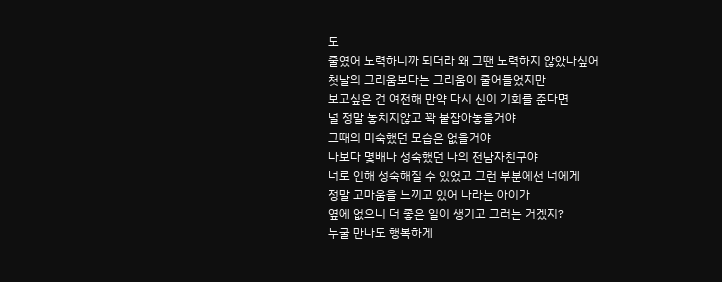도
줄였어 노력하니까 되더라 왜 그땐 노력하지 않았나싶어
첫날의 그리움보다는 그리움이 줄어들었지만
보고싶은 건 여전해 만약 다시 신이 기회를 준다면
널 정말 놓치지않고 꽉 붙잡아놓을거야
그때의 미숙했던 모습은 없을거야
나보다 몇배나 성숙했던 나의 전남자친구야
너로 인해 성숙해질 수 있었고 그런 부분에선 너에게
정말 고마움을 느끼고 있어 나라는 아이가
옆에 없으니 더 좋은 일이 생기고 그러는 거겠지?
누굴 만나도 행복하게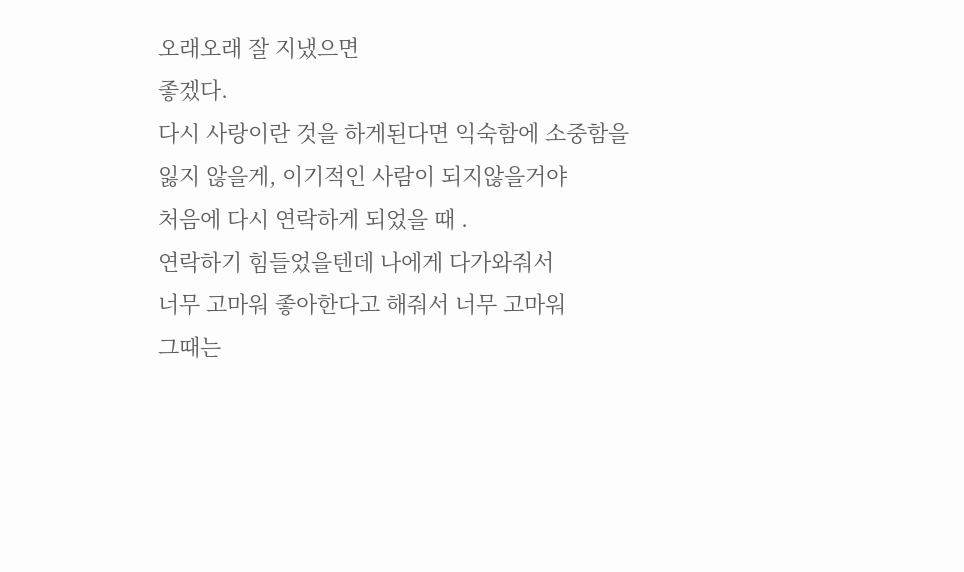오래오래 잘 지냈으면
좋겠다.
다시 사랑이란 것을 하게된다면 익숙함에 소중함을
잃지 않을게, 이기적인 사람이 되지않을거야
처음에 다시 연락하게 되었을 때 .
연락하기 힘들었을텐데 나에게 다가와줘서
너무 고마워 좋아한다고 해줘서 너무 고마워
그때는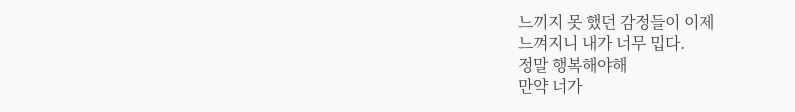느끼지 못 했던 감정들이 이제
느껴지니 내가 너무 밉다.
정말 행복해야해
만약 너가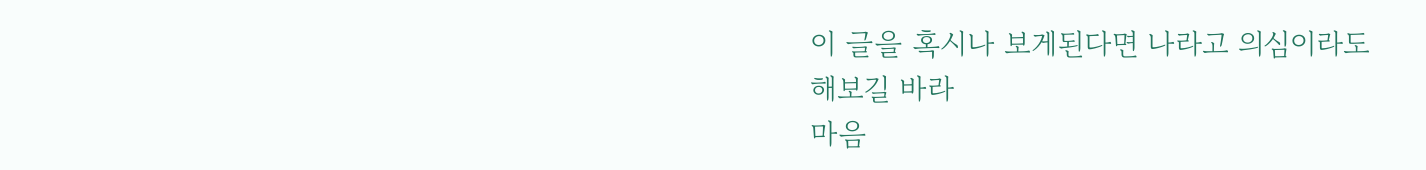이 글을 혹시나 보게된다면 나라고 의심이라도
해보길 바라
마음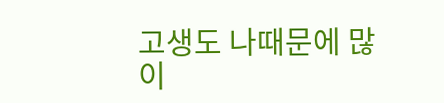고생도 나때문에 많이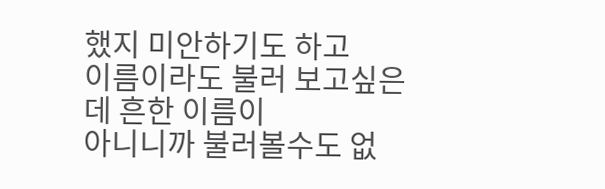했지 미안하기도 하고
이름이라도 불러 보고싶은데 흔한 이름이
아니니까 불러볼수도 없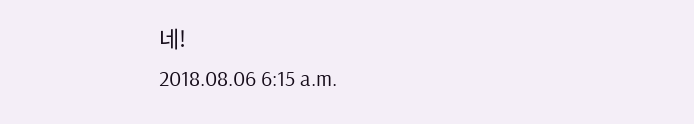네!
2018.08.06 6:15 a.m.